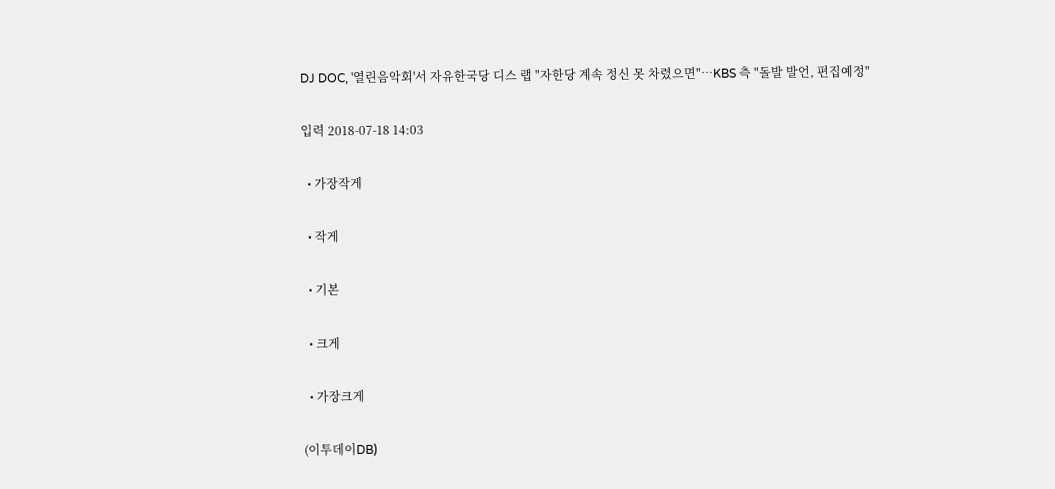DJ DOC, '열린음악회'서 자유한국당 디스 랩 "자한당 계속 정신 못 차렸으면"…KBS 측 "돌발 발언, 편집예정"

입력 2018-07-18 14:03

  • 가장작게

  • 작게

  • 기본

  • 크게

  • 가장크게

(이투데이DB)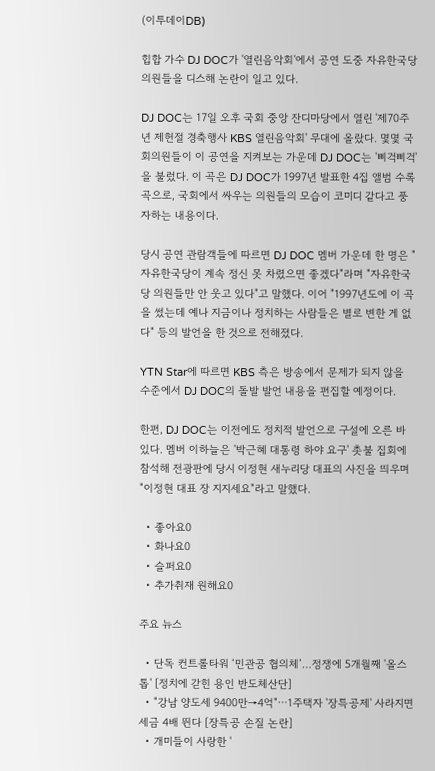(이투데이DB)

힙합 가수 DJ DOC가 '열린음악회'에서 공연 도중 자유한국당 의원들을 디스해 논란이 일고 있다.

DJ DOC는 17일 오후 국회 중앙 잔디마당에서 열린 '제70주년 제헌절 경축행사 KBS 열린음악회' 무대에 올랐다. 몇몇 국회의원들이 이 공연을 지켜보는 가운데 DJ DOC는 '삐걱삐걱'을 불렀다. 이 곡은 DJ DOC가 1997년 발표한 4집 앨범 수록곡으로, 국회에서 싸우는 의원들의 모습이 코미디 같다고 풍자하는 내용이다.

당시 공연 관람객들에 따르면 DJ DOC 멤버 가운데 한 명은 "자유한국당이 계속 정신 못 차렸으면 좋겠다"라며 "자유한국당 의원들만 안 웃고 있다"고 말했다. 이어 "1997년도에 이 곡을 썼는데 예나 지금이나 정치하는 사람들은 별로 변한 게 없다" 등의 발언을 한 것으로 전해졌다.

YTN Star에 따르면 KBS 측은 방송에서 문제가 되지 않을 수준에서 DJ DOC의 돌발 발언 내용을 편집할 예정이다.

한편, DJ DOC는 이전에도 정치적 발언으로 구설에 오른 바 있다. 멤버 이하늘은 '박근혜 대통령 하야 요구' 촛불 집회에 참석해 전광판에 당시 이정현 새누리당 대표의 사진을 띄우며 "이정현 대표 장 지지세요"라고 말했다.

  • 좋아요0
  • 화나요0
  • 슬퍼요0
  • 추가취재 원해요0

주요 뉴스

  • 단독 컨트롤타워 ‘민관공 협의체’…정쟁에 5개월째 '올스톱' [정치에 갇힌 용인 반도체산단]
  • "강남 양도세 9400만→4억"⋯1주택자 '장특공제' 사라지면 세금 4배 뛴다 [장특공 손질 논란]
  • 개미들이 사랑한 '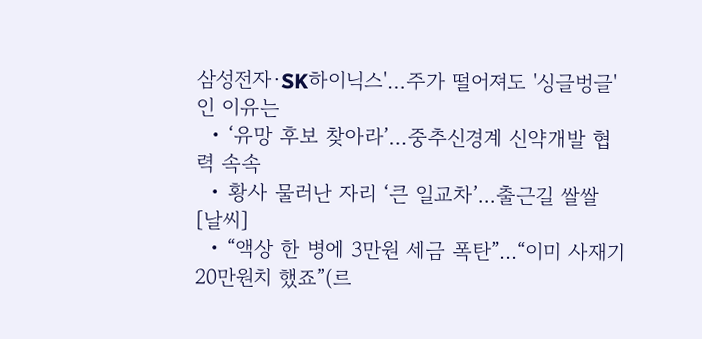삼성전자·SK하이닉스'…주가 떨어져도 '싱글벙글'인 이유는
  • ‘유망 후보 찾아라’…중추신경계 신약개발 협력 속속
  • 황사 물러난 자리 ‘큰 일교차’...출근길 쌀쌀 [날씨]
  • “액상 한 병에 3만원 세금 폭탄”...“이미 사재기 20만원치 했죠”(르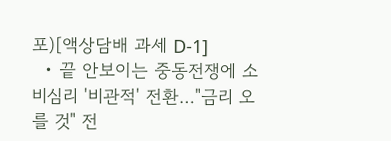포)[액상담배 과세 D-1]
  • 끝 안보이는 중동전쟁에 소비심리 '비관적' 전환…"금리 오를 것" 전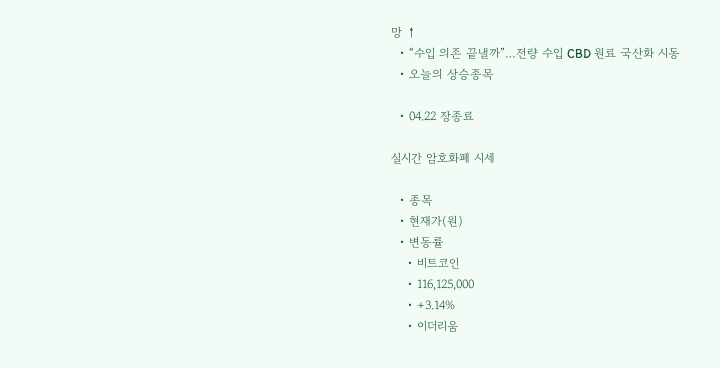망 ↑
  • “수입 의존 끝낼까”…전량 수입 CBD 원료 국산화 시동
  • 오늘의 상승종목

  • 04.22 장종료

실시간 암호화폐 시세

  • 종목
  • 현재가(원)
  • 변동률
    • 비트코인
    • 116,125,000
    • +3.14%
    • 이더리움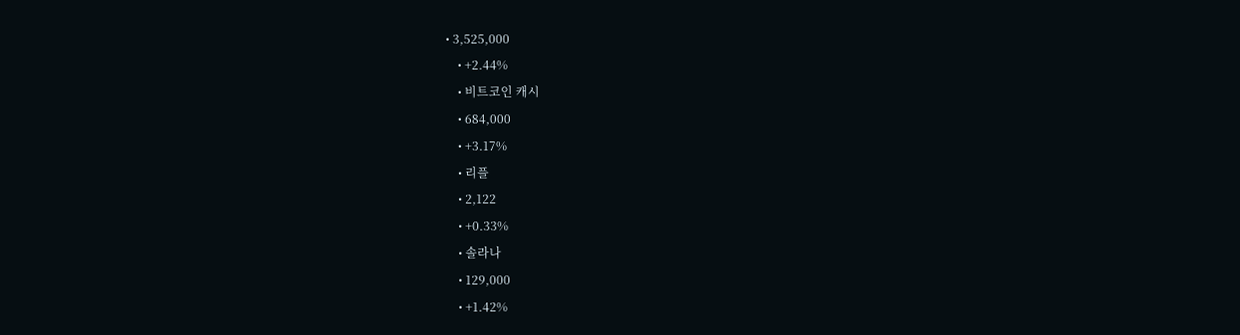• 3,525,000
    • +2.44%
    • 비트코인 캐시
    • 684,000
    • +3.17%
    • 리플
    • 2,122
    • +0.33%
    • 솔라나
    • 129,000
    • +1.42%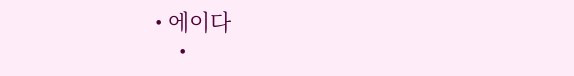• 에이다
    •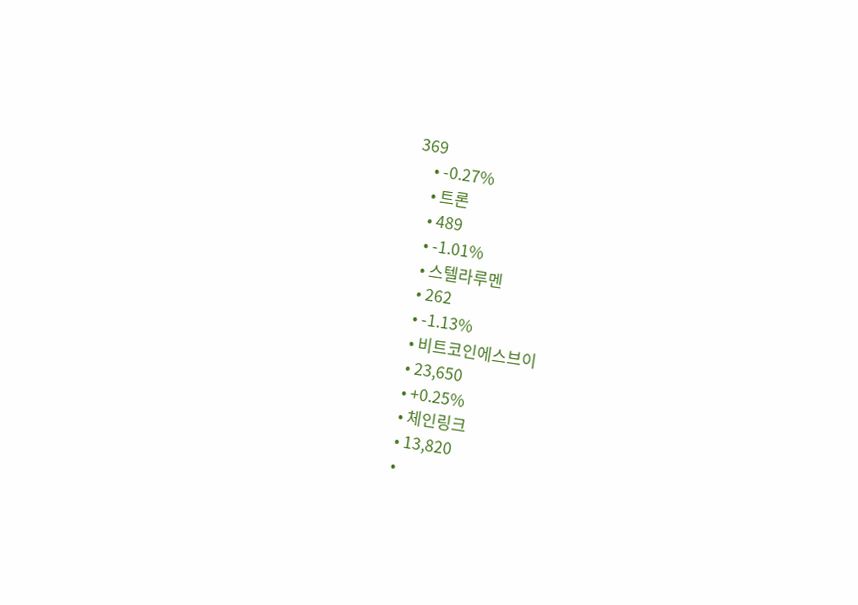369
    • -0.27%
    • 트론
    • 489
    • -1.01%
    • 스텔라루멘
    • 262
    • -1.13%
    • 비트코인에스브이
    • 23,650
    • +0.25%
    • 체인링크
    • 13,820
    •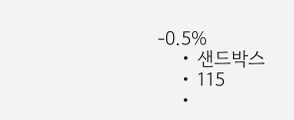-0.5%
    • 샌드박스
    • 115
    •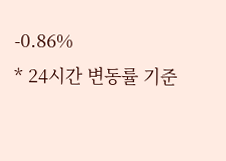-0.86%
* 24시간 변동률 기준